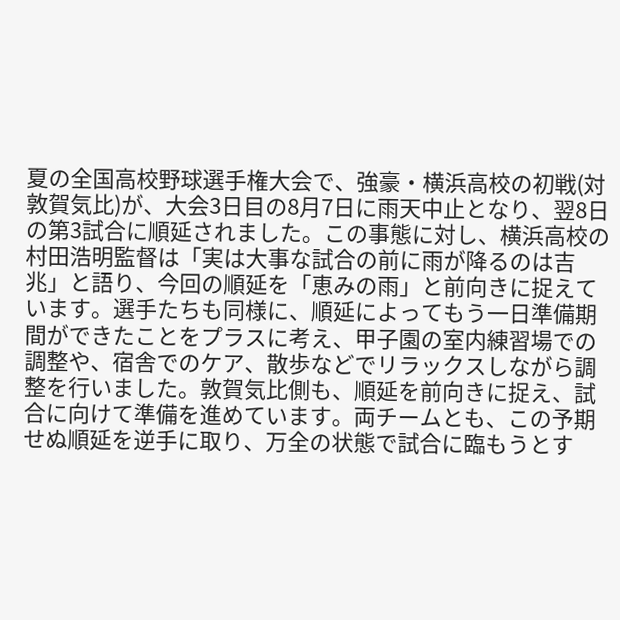夏の全国高校野球選手権大会で、強豪・横浜高校の初戦(対敦賀気比)が、大会3日目の8月7日に雨天中止となり、翌8日の第3試合に順延されました。この事態に対し、横浜高校の村田浩明監督は「実は大事な試合の前に雨が降るのは吉兆」と語り、今回の順延を「恵みの雨」と前向きに捉えています。選手たちも同様に、順延によってもう一日準備期間ができたことをプラスに考え、甲子園の室内練習場での調整や、宿舎でのケア、散歩などでリラックスしながら調整を行いました。敦賀気比側も、順延を前向きに捉え、試合に向けて準備を進めています。両チームとも、この予期せぬ順延を逆手に取り、万全の状態で試合に臨もうとす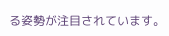る姿勢が注目されています。